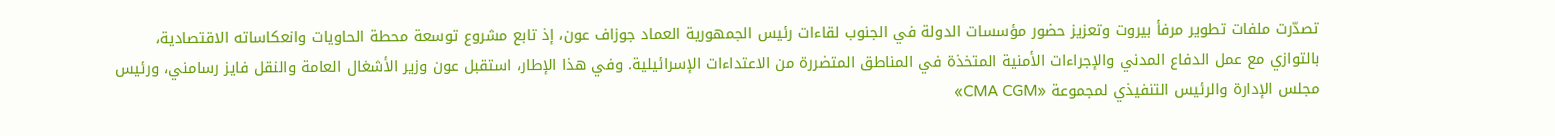تصدّرت ملفات تطوير مرفأ بيروت وتعزيز حضور مؤسسات الدولة في الجنوب لقاءات رئيس الجمهورية العماد جوزاف عون، إذ تابع مشروع توسعة محطة الحاويات وانعكاساته الاقتصادية، بالتوازي مع عمل الدفاع المدني والإجراءات الأمنية المتخذة في المناطق المتضررة من الاعتداءات الإسرائيلية. وفي هذا الإطار، استقبل عون وزير الأشغال العامة والنقل فايز رسامني، ورئيس مجلس الإدارة والرئيس التنفيذي لمجموعة «CMA CGM»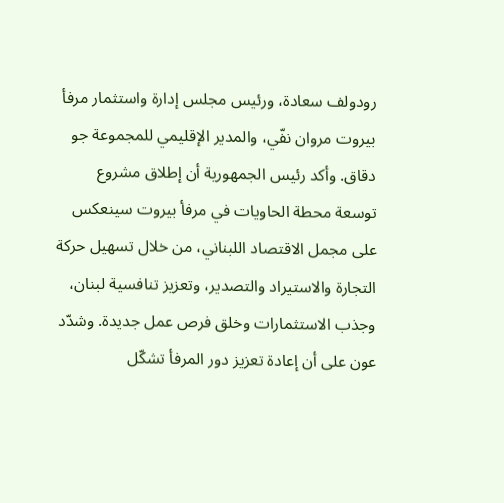رودولف سعادة، ورئيس مجلس إدارة واستثمار مرفأ بيروت مروان نفّي، والمدير الإقليمي للمجموعة جو دقاق. وأكد رئيس الجمهورية أن إطلاق مشروع توسعة محطة الحاويات في مرفأ بيروت سينعكس على مجمل الاقتصاد اللبناني، من خلال تسهيل حركة التجارة والاستيراد والتصدير، وتعزيز تنافسية لبنان، وجذب الاستثمارات وخلق فرص عمل جديدة. وشدّد عون على أن إعادة تعزيز دور المرفأ تشكّل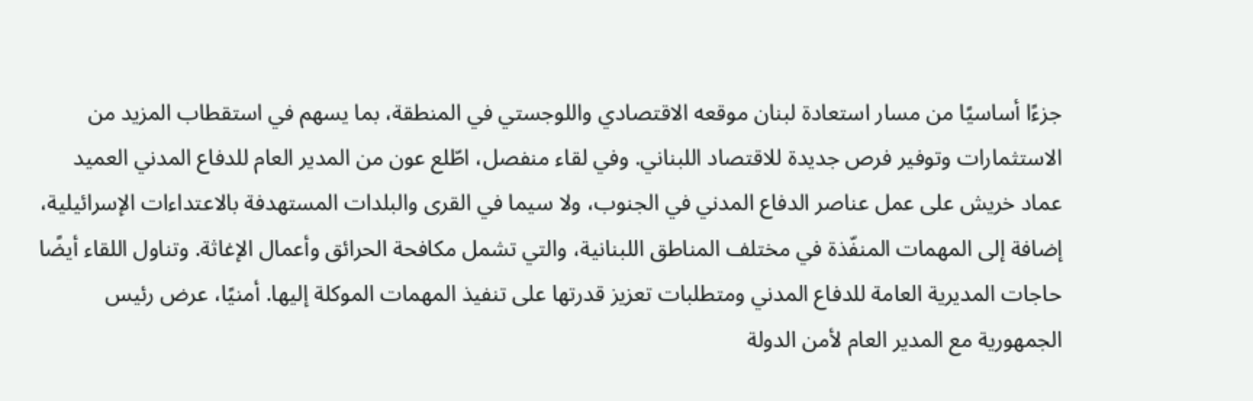جزءًا أساسيًا من مسار استعادة لبنان موقعه الاقتصادي واللوجستي في المنطقة، بما يسهم في استقطاب المزيد من الاستثمارات وتوفير فرص جديدة للاقتصاد اللبناني. وفي لقاء منفصل، اطّلع عون من المدير العام للدفاع المدني العميد عماد خريش على عمل عناصر الدفاع المدني في الجنوب، ولا سيما في القرى والبلدات المستهدفة بالاعتداءات الإسرائيلية، إضافة إلى المهمات المنفّذة في مختلف المناطق اللبنانية، والتي تشمل مكافحة الحرائق وأعمال الإغاثة. وتناول اللقاء أيضًا حاجات المديرية العامة للدفاع المدني ومتطلبات تعزيز قدرتها على تنفيذ المهمات الموكلة إليها. أمنيًا، عرض رئيس الجمهورية مع المدير العام لأمن الدولة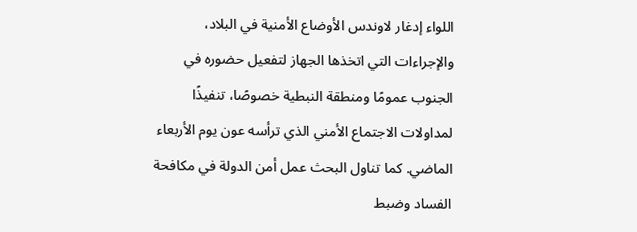اللواء إدغار لاوندس الأوضاع الأمنية في البلاد، والإجراءات التي اتخذها الجهاز لتفعيل حضوره في الجنوب عمومًا ومنطقة النبطية خصوصًا، تنفيذًا لمداولات الاجتماع الأمني الذي ترأسه عون يوم الأربعاء الماضي. كما تناول البحث عمل أمن الدولة في مكافحة الفساد وضبط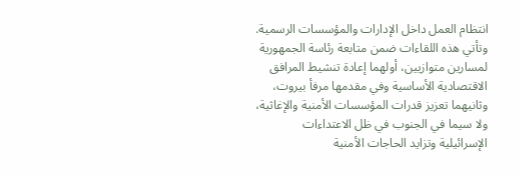انتظام العمل داخل الإدارات والمؤسسات الرسمية. وتأتي هذه اللقاءات ضمن متابعة رئاسة الجمهورية لمسارين متوازيين، أولهما إعادة تنشيط المرافق الاقتصادية الأساسية وفي مقدمها مرفأ بيروت، وثانيهما تعزيز قدرات المؤسسات الأمنية والإغاثية، ولا سيما في الجنوب في ظل الاعتداءات الإسرائيلية وتزايد الحاجات الأمنية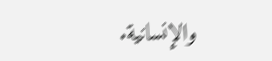والإنسانية.